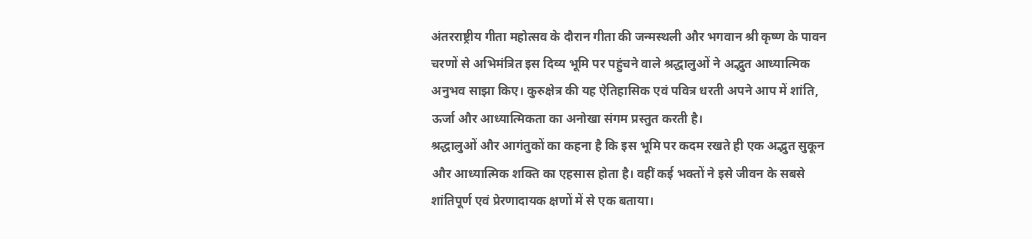अंतरराष्ट्रीय गीता महोत्सव के दौरान गीता की जन्मस्थली और भगवान श्री कृष्ण के पावन चरणों से अभिमंत्रित इस दिव्य भूमि पर पहुंचने वाले श्रद्धालुओं ने अद्भुत आध्यात्मिक अनुभव साझा किए। कुरुक्षेत्र की यह ऐतिहासिक एवं पवित्र धरती अपने आप में शांति, ऊर्जा और आध्यात्मिकता का अनोखा संगम प्रस्तुत करती है।
श्रद्धालुओं और आगंतुकों का कहना है कि इस भूमि पर कदम रखते ही एक अद्भुत सुकून और आध्यात्मिक शक्ति का एहसास होता है। वहीं कई भक्तों ने इसे जीवन के सबसे शांतिपूर्ण एवं प्रेरणादायक क्षणों में से एक बताया।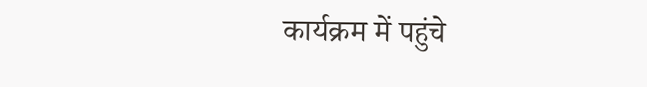कार्यक्रम में पहुंचे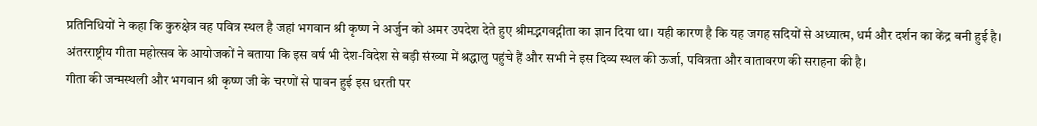प्रतिनिधियों ने कहा कि कुरुक्षेत्र वह पवित्र स्थल है जहां भगवान श्री कृष्ण ने अर्जुन को अमर उपदेश देते हुए श्रीमद्भगवद्गीता का ज्ञान दिया था। यही कारण है कि यह जगह सदियों से अध्यात्म, धर्म और दर्शन का केंद्र बनी हुई है।
अंतरराष्ट्रीय गीता महोत्सव के आयोजकों ने बताया कि इस वर्ष भी देश-विदेश से बड़ी संख्या में श्रद्धालु पहुंचे हैं और सभी ने इस दिव्य स्थल की ऊर्जा, पवित्रता और वातावरण की सराहना की है।
गीता की जन्मस्थली और भगवान श्री कृष्ण जी के चरणों से पावन हुई इस धरती पर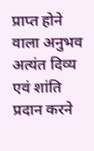प्राप्त होने वाला अनुभव अत्यंत दिव्य एवं शांति प्रदान करने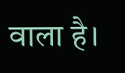वाला है।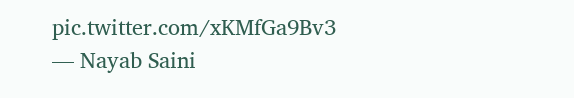pic.twitter.com/xKMfGa9Bv3
— Nayab Saini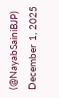(@NayabSainiBJP) December 1, 2025